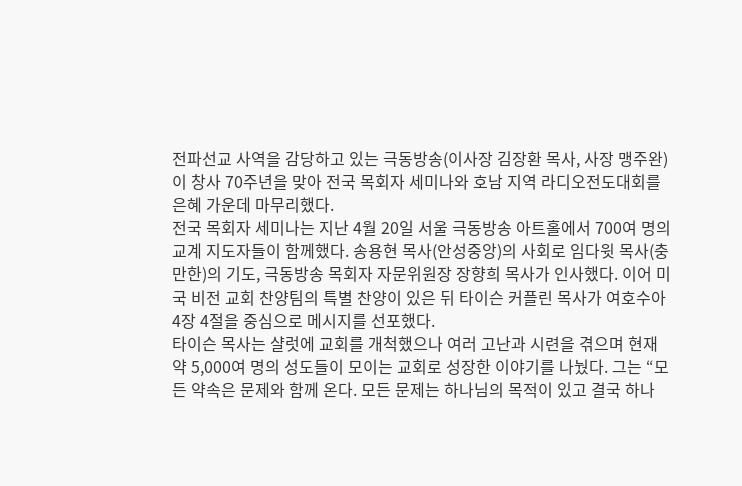전파선교 사역을 감당하고 있는 극동방송(이사장 김장환 목사, 사장 맹주완)이 창사 70주년을 맞아 전국 목회자 세미나와 호남 지역 라디오전도대회를 은혜 가운데 마무리했다.
전국 목회자 세미나는 지난 4월 20일 서울 극동방송 아트홀에서 700여 명의 교계 지도자들이 함께했다. 송용현 목사(안성중앙)의 사회로 임다윗 목사(충만한)의 기도, 극동방송 목회자 자문위원장 장향희 목사가 인사했다. 이어 미국 비전 교회 찬양팀의 특별 찬양이 있은 뒤 타이슨 커플린 목사가 여호수아 4장 4절을 중심으로 메시지를 선포했다.
타이슨 목사는 샬럿에 교회를 개척했으나 여러 고난과 시련을 겪으며 현재 약 5,000여 명의 성도들이 모이는 교회로 성장한 이야기를 나눴다. 그는 “모든 약속은 문제와 함께 온다. 모든 문제는 하나님의 목적이 있고 결국 하나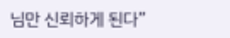님만 신뢰하게 된다”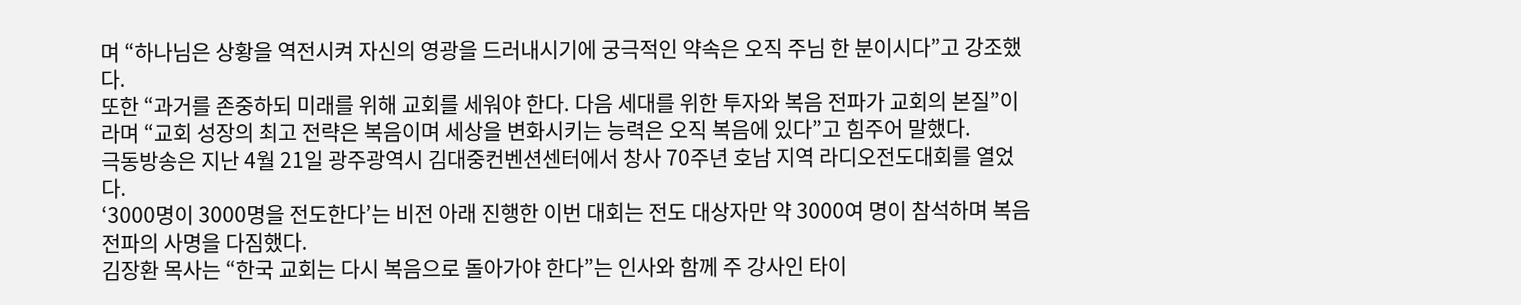며 “하나님은 상황을 역전시켜 자신의 영광을 드러내시기에 궁극적인 약속은 오직 주님 한 분이시다”고 강조했다.
또한 “과거를 존중하되 미래를 위해 교회를 세워야 한다. 다음 세대를 위한 투자와 복음 전파가 교회의 본질”이라며 “교회 성장의 최고 전략은 복음이며 세상을 변화시키는 능력은 오직 복음에 있다”고 힘주어 말했다.
극동방송은 지난 4월 21일 광주광역시 김대중컨벤션센터에서 창사 70주년 호남 지역 라디오전도대회를 열었다.
‘3000명이 3000명을 전도한다’는 비전 아래 진행한 이번 대회는 전도 대상자만 약 3000여 명이 참석하며 복음 전파의 사명을 다짐했다.
김장환 목사는 “한국 교회는 다시 복음으로 돌아가야 한다”는 인사와 함께 주 강사인 타이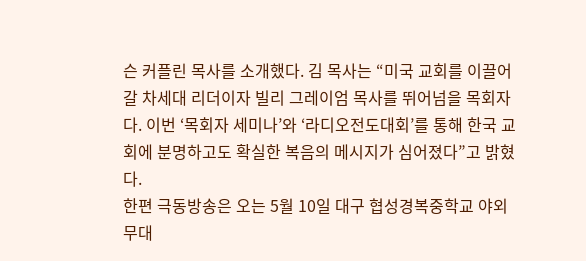슨 커플린 목사를 소개했다. 김 목사는 “미국 교회를 이끌어갈 차세대 리더이자 빌리 그레이엄 목사를 뛰어넘을 목회자다. 이번 ‘목회자 세미나’와 ‘라디오전도대회’를 통해 한국 교회에 분명하고도 확실한 복음의 메시지가 심어졌다”고 밝혔다.
한편 극동방송은 오는 5월 10일 대구 협성경복중학교 야외무대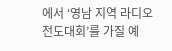에서 ‘영남 지역 라디오전도대회’를 가질 예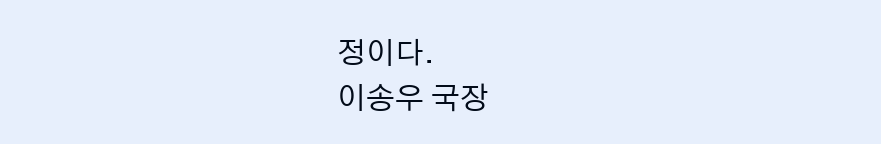정이다.
이송우 국장